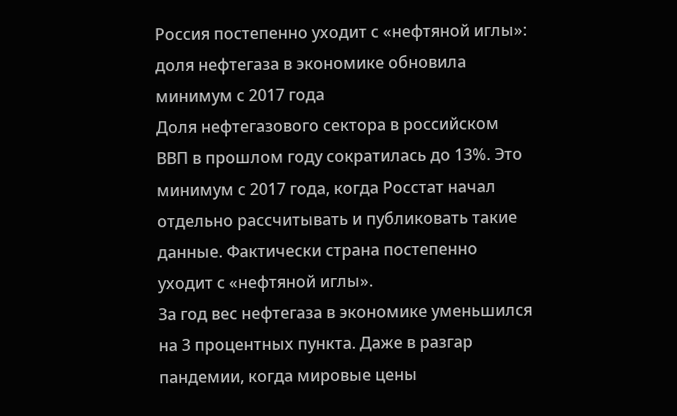Россия постепенно уходит с «нефтяной иглы»: доля нефтегаза в экономике обновила минимум с 2017 года
Доля нефтегазового сектора в российском ВВП в прошлом году сократилась до 13%. Это минимум с 2017 года, когда Росстат начал отдельно рассчитывать и публиковать такие данные. Фактически страна постепенно уходит с «нефтяной иглы».
За год вес нефтегаза в экономике уменьшился на 3 процентных пункта. Даже в разгар пандемии, когда мировые цены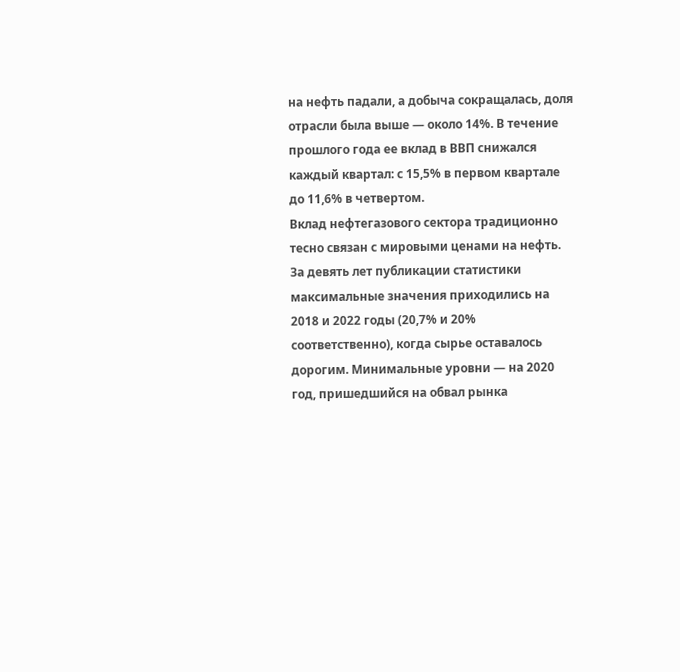на нефть падали, а добыча сокращалась, доля отрасли была выше — около 14%. В течение прошлого года ее вклад в ВВП снижался каждый квартал: с 15,5% в первом квартале до 11,6% в четвертом.
Вклад нефтегазового сектора традиционно тесно связан с мировыми ценами на нефть. За девять лет публикации статистики максимальные значения приходились на 2018 и 2022 годы (20,7% и 20% соответственно), когда сырье оставалось дорогим. Минимальные уровни — на 2020 год, пришедшийся на обвал рынка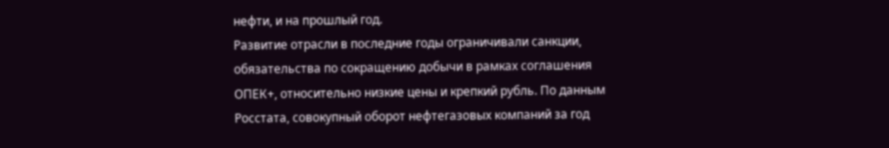нефти, и на прошлый год.
Развитие отрасли в последние годы ограничивали санкции, обязательства по сокращению добычи в рамках соглашения ОПЕК+, относительно низкие цены и крепкий рубль. По данным Росстата, совокупный оборот нефтегазовых компаний за год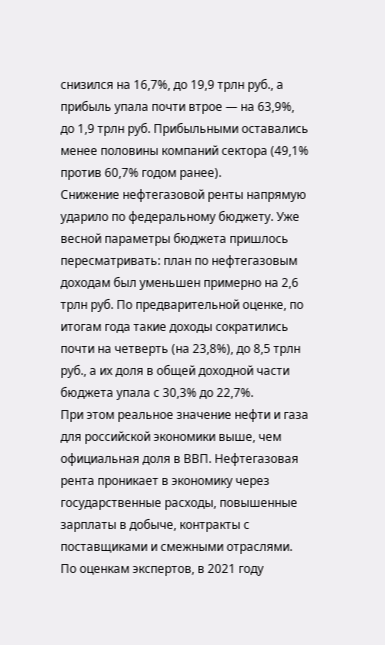снизился на 16,7%, до 19,9 трлн руб., а прибыль упала почти втрое — на 63,9%, до 1,9 трлн руб. Прибыльными оставались менее половины компаний сектора (49,1% против 60,7% годом ранее).
Снижение нефтегазовой ренты напрямую ударило по федеральному бюджету. Уже весной параметры бюджета пришлось пересматривать: план по нефтегазовым доходам был уменьшен примерно на 2,6 трлн руб. По предварительной оценке, по итогам года такие доходы сократились почти на четверть (на 23,8%), до 8,5 трлн руб., а их доля в общей доходной части бюджета упала с 30,3% до 22,7%.
При этом реальное значение нефти и газа для российской экономики выше, чем официальная доля в ВВП. Нефтегазовая рента проникает в экономику через государственные расходы, повышенные зарплаты в добыче, контракты с поставщиками и смежными отраслями. По оценкам экспертов, в 2021 году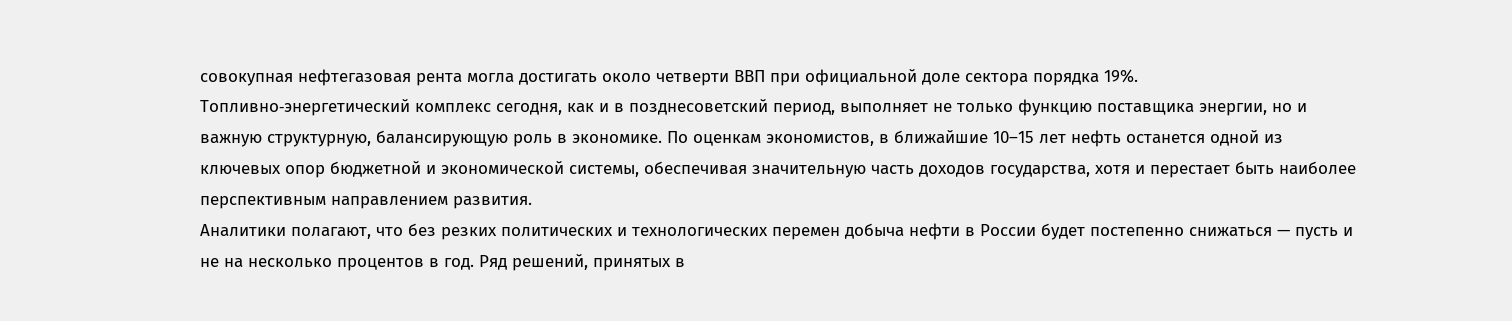совокупная нефтегазовая рента могла достигать около четверти ВВП при официальной доле сектора порядка 19%.
Топливно‑энергетический комплекс сегодня, как и в позднесоветский период, выполняет не только функцию поставщика энергии, но и важную структурную, балансирующую роль в экономике. По оценкам экономистов, в ближайшие 10–15 лет нефть останется одной из ключевых опор бюджетной и экономической системы, обеспечивая значительную часть доходов государства, хотя и перестает быть наиболее перспективным направлением развития.
Аналитики полагают, что без резких политических и технологических перемен добыча нефти в России будет постепенно снижаться — пусть и не на несколько процентов в год. Ряд решений, принятых в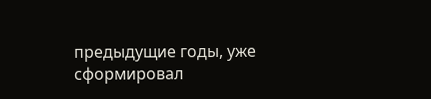предыдущие годы, уже сформировал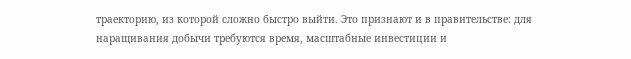траекторию, из которой сложно быстро выйти. Это признают и в правительстве: для наращивания добычи требуются время, масштабные инвестиции и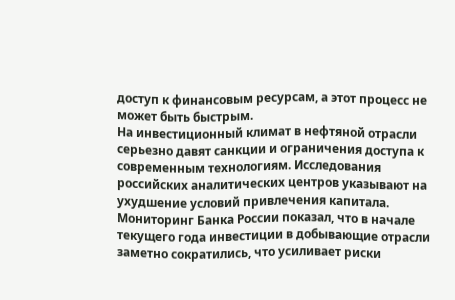доступ к финансовым ресурсам, а этот процесс не может быть быстрым.
На инвестиционный климат в нефтяной отрасли серьезно давят санкции и ограничения доступа к современным технологиям. Исследования российских аналитических центров указывают на ухудшение условий привлечения капитала. Мониторинг Банка России показал, что в начале текущего года инвестиции в добывающие отрасли заметно сократились, что усиливает риски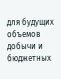для будущих объемов добычи и бюджетных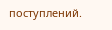поступлений.